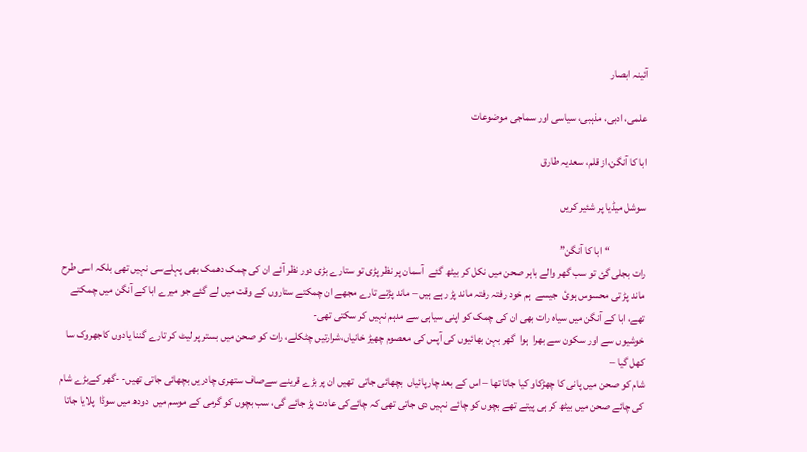آئینہ ابصار

علمی، ادبی، مذہبی، سیاسی اور سماجی موضوعات

ابا کا آنگن،از قلم، سعدیہ طارق

سوشل میڈیا پر شئیر کریں

                 “ابا کا آنگن”
رات بجلی گئ تو سب گھر والے باہر صحن میں نکل کر بیٹھ گئے  آسمان پر نظر پڑی تو ستارے بڑی دور نظر آئے ان کی چمک دھمک بھی پہلےسی نہیں تھی بلکہ اسی طرح ماند پڑ تی محسوس ہوئ  جیسے  ہم خود رفتہ رفتہ ماند پڑ رہے ہیں – ماند پڑتے تارے مجھے ان چمکتے ستاروں کے وقت میں لے گئے جو میرے ابا کے آنگن میں چمکتے تھے، ابا کے آنگن میں سیاہ رات بھی ان کی چمک کو اپنی سیاہی سے مدہم نہیں کر سکتی تھی-
خوشیوں سے اور سکون سے بھرا  ہوا  گھر بہن بھائیوں کی آپس کی معصوم چھیڑ خانیاں،شرارتیں چٹکلے، رات کو صحن میں بستر پر لیٹ کر تارے گننا یادوں کاجھروک سا کھل گیا –
شام کو صحن میں پانی کا چھڑکاو کیا جاتا تھا – اس کے بعد چارپائیاں  بچھائی جاتی  تھیں ان پر بڑے قرینے سےصاف ستھری چادریں بچھائی جاتی تھیں- -گھر کےبڑے شام کی چائے صحن میں بیٹھ کر ہی پیتے تھے بچوں کو چائے نہیں دی جاتی تھی کہ چائےکی عادت پڑ جائے گی، سب بچوں کو گرمی کے موسم میں  دودھ میں سوڈا  پلایا جاتا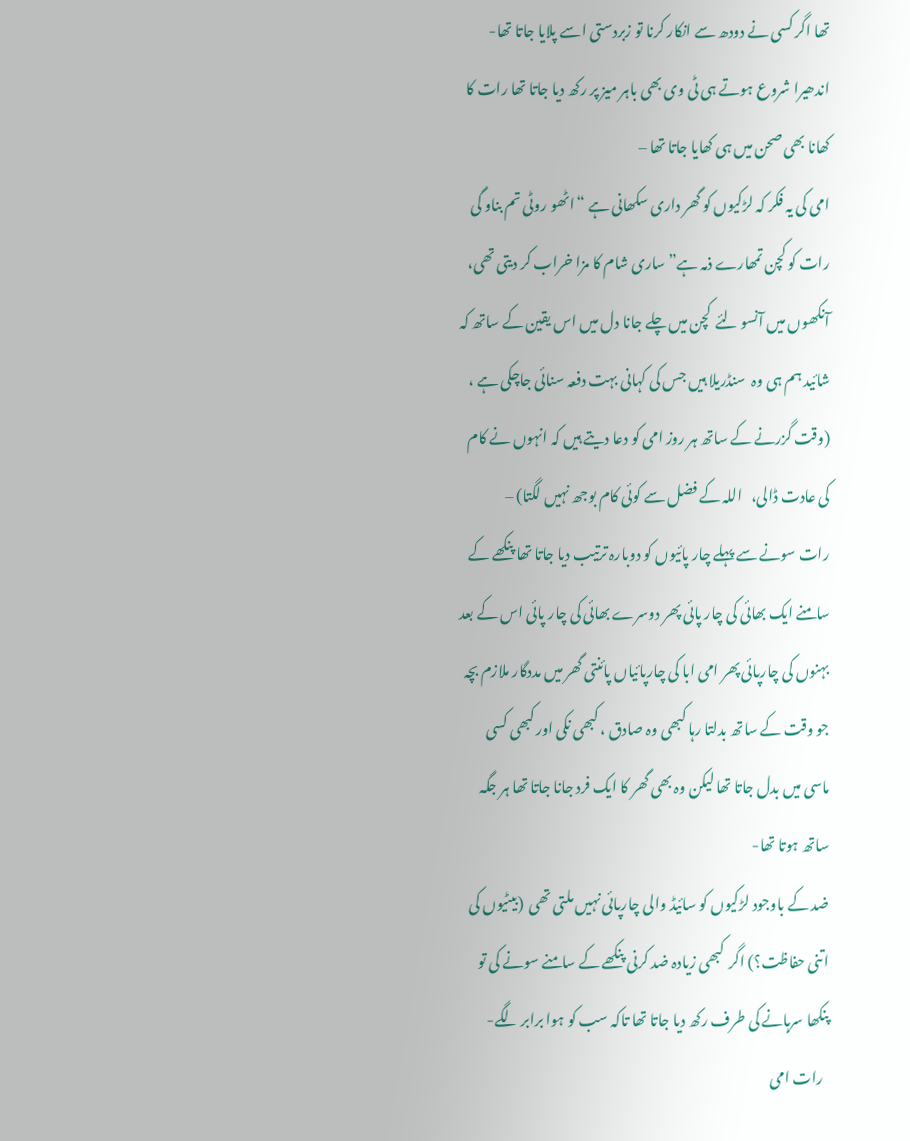تھا اگر کسی نے دودھ سے انکار کرنا تو زبردستی اسے پلایا جاتا تھا-
اندھیرا شروع ہوتے ہی ٹی وی بھی باہر میز پر رکھ دیا جاتا تھا رات کا کھانا بھی صحن میں ہی کھایا جاتا تھا –
امی کی یہ فکر کہ لڑکیوں کو گھر داری سکھانی ہے “اٹھو روٹی تم بناو گی رات کو کچن تمھارے ذمہ ہے” ساری شام کا مزا خراب کر دیتی تھی، آنکھوں میں آنسو لئے  کچن میں چلے جانا دل میں اس یقین کے ساتھ کہ شائید ہم ہی وہ  سنڈریلا ہیں جس کی کہانی بہت دفعہ سنائی جاچکی ہے ، (وقت گزرنے کے ساتھ ہر روز امی کو دعا دیتے ہیں کہ انہوں نے کام کی عادت ڈالی،   اللہ کے فضل سے کوئی کام بوجھ نہیں لگتا) –
رات سونے سے پہلے چار پائیوں کو دوبارہ ترتیب دیا جاتا تھا پنکھے کے سامنے ایک بھائی کی چار پائی پھر دوسرے بھائی کی چار پائی اس کے بعد بہنوں کی چارپائی پھر امی ابا کی چارپائیاں پائنتی گھر میں مددگار ملازم بچہ جو وقت کے ساتھ بدلتا رہا کبھی وہ صادق ، کبھی نکی اور کبھی کسی ماسی میں بدل جاتا تھا لیکن وہ بھی گھر کا ایک فرد جانا جاتا تھا ہر جگہ ساتھ ہوتا تھا-
ضد کے باوجود لڑکیوں کو سائیڈ والی چارپائی نہیں ملتی تھی  (بیٹیوں کی اتنی حفاظت؟) اگر  کبھی زیادہ ضد کرنی پنکھے کے سامنے سونے کی تو پنکھا سرہانے کی طرف رکھ دیا جاتا تھا تاکہ سب کو ہوا برابر لگے-
  رات امی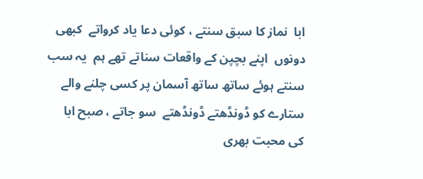ابا  نماز کا سبق سنتے ، کوئی دعا یاد کرواتے  کبھی دونوں  اپنے بچپن کے واقعات سناتے تھے ہم  یہ سب سنتے ہوئے ساتھ ساتھ آسمان پر کسی چلنے والے ستارے کو ڈونڈھتے ڈونڈھتے  سو جاتے ، صبح ابا کی محبت بھری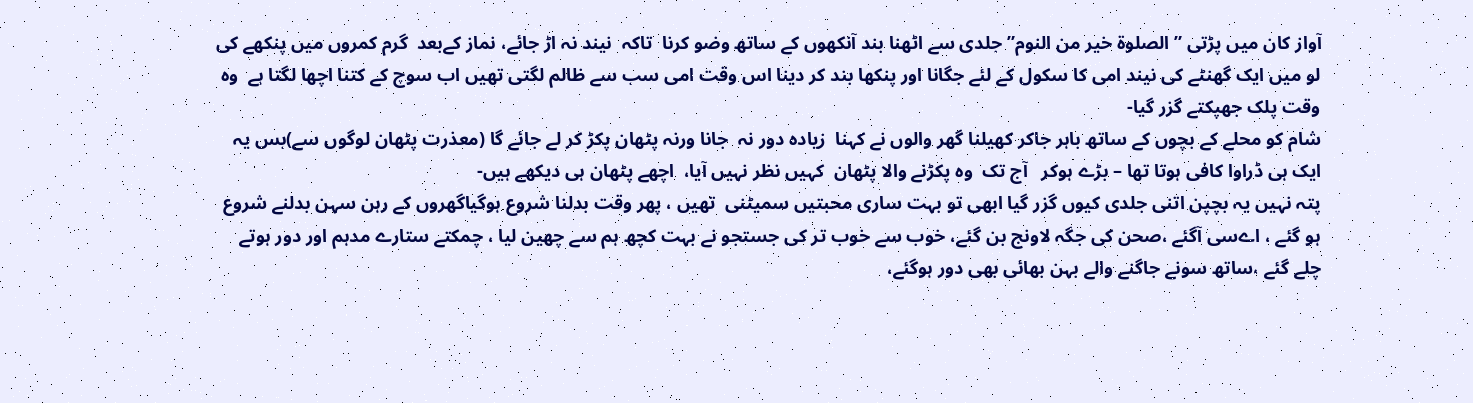آواز کان میں پڑتی ” الصلوة خير من النوم” جلدی سے اٹھنا بند آنکھوں کے ساتھ وضو کرنا  تاکہ  نیند نہ اڑ جائے، نماز کےبعد  گرم کمروں میں پنکھے کی لو میں ایک گھنٹے کی نیند امی کا سکول کے لئے جگانا اور پنکھا بند کر دینا اس وقت امی سب سے ظالم لگتی تھیں اب سوچ کے کتنا اچھا لگتا ہے  وہ وقت پلک جھپکتے گزر گیا-
شام کو محلے کے بچوں کے ساتھ باہر جاکر کھیلنا گھر والوں نے کہنا  زیادہ دور نہ  جانا ورنہ پٹھان پکڑ کر لے جائے گا (معذرت پٹھان لوگوں سے)بس یہ ایک ہی ڈراوا کافی ہوتا تھا – بڑے ہوکر   آج تک  وہ پکڑنے والا پٹھان  کہیں نظر نہیں آیا،  اچھے پٹھان ہی دیکھے ہیں-
پتہ نہیں یہ بچپن اتنی جلدی کیوں گزر گیا ابھی تو بہت ساری محبتیں سمیٹنی  تھیں ، پھر وقت بدلنا شروع ہوگیاگھروں کے رہن سہن بدلنے شروع ہو گئے ، اےسی آگئے ،صحن کی جگہ لاونج بن گئے، خوب سے خوب تر کی جستجو نے بہت کچھ ہم سے چھین لیا ، چمکتے ستارے مدہم اور دور ہوتے چلے گئے ،ساتھ سونے جاگنے والے بہن بھائی بھی دور ہوگئے،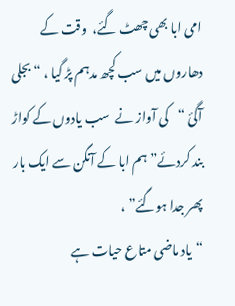امی ابا بھی چھٹ گئے،  وقت کے دھاروں میں سب کچھ مدہم پڑ گیا ، “بجلی آگئ “کی آواز نے  سب یادوں کے کواڑ  بند کردئے” ہم ابا کے آنگن سے ایک بار پھر جدا ہوگئے” ،
“یاد ماضی متاع حیات ہے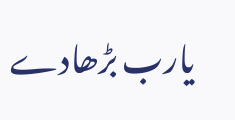یارب بڑھادے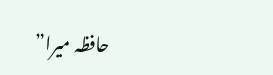حافظہ میرا”